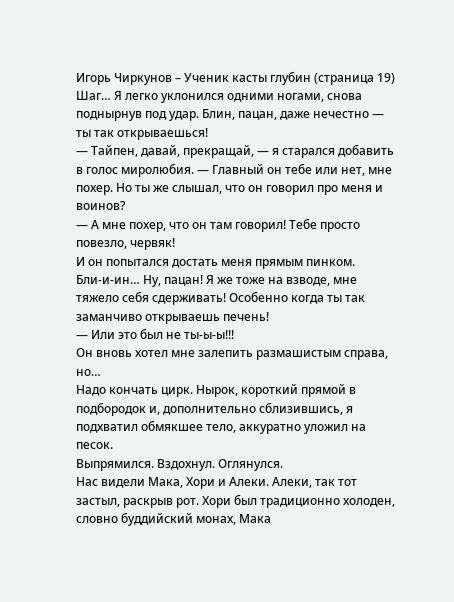Игорь Чиркунов – Ученик касты глубин (страница 19)
Шаг… Я легко уклонился одними ногами, снова поднырнув под удар. Блин, пацан, даже нечестно — ты так открываешься!
— Тайпен, давай, прекращай, — я старался добавить в голос миролюбия. — Главный он тебе или нет, мне похер. Но ты же слышал, что он говорил про меня и воинов?
— А мне похер, что он там говорил! Тебе просто повезло, червяк!
И он попытался достать меня прямым пинком.
Бли-и-ин… Ну, пацан! Я же тоже на взводе, мне тяжело себя сдерживать! Особенно когда ты так заманчиво открываешь печень!
— Или это был не ты-ы-ы!!!
Он вновь хотел мне залепить размашистым справа, но…
Надо кончать цирк. Нырок, короткий прямой в подбородок и, дополнительно сблизившись, я подхватил обмякшее тело, аккуратно уложил на песок.
Выпрямился. Вздохнул. Оглянулся.
Нас видели Мака, Хори и Алеки. Алеки, так тот застыл, раскрыв рот. Хори был традиционно холоден, словно буддийский монах, Мака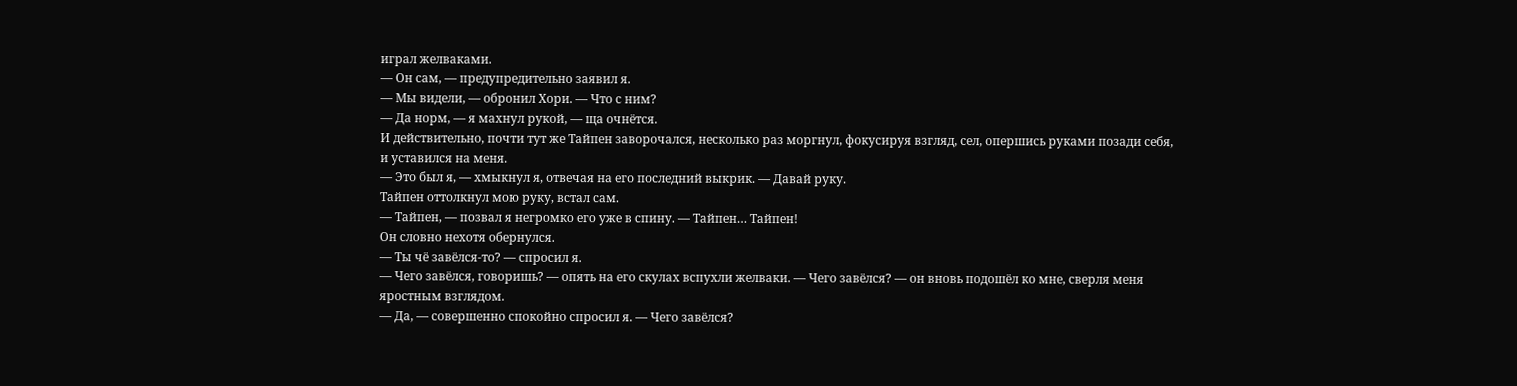играл желваками.
— Он сам, — предупредительно заявил я.
— Мы видели, — обронил Хори. — Что с ним?
— Да норм, — я махнул рукой, — ща очнётся.
И действительно, почти тут же Тайпен заворочался, несколько раз моргнул, фокусируя взгляд, сел, опершись руками позади себя, и уставился на меня.
— Это был я, — хмыкнул я, отвечая на его последний выкрик. — Давай руку.
Тайпен оттолкнул мою руку, встал сам.
— Тайпен, — позвал я негромко его уже в спину. — Тайпен… Тайпен!
Он словно нехотя обернулся.
— Ты чё завёлся-то? — спросил я.
— Чего завёлся, говоришь? — опять на его скулах вспухли желваки. — Чего завёлся? — он вновь подошёл ко мне, сверля меня яростным взглядом.
— Да, — совершенно спокойно спросил я. — Чего завёлся?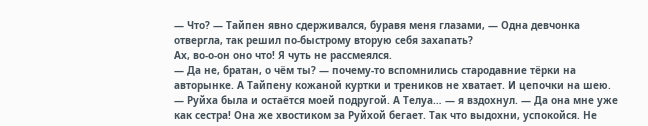— Что? — Тайпен явно сдерживался, буравя меня глазами, — Одна девчонка отвергла, так решил по-быстрому вторую себя захапать?
Ах, во-о-он оно что! Я чуть не рассмеялся.
— Да не, братан, о чём ты? — почему-то вспомнились стародавние тёрки на авторынке. А Тайпену кожаной куртки и треников не хватает. И цепочки на шею. — Руйха была и остаётся моей подругой. А Телуа… — я вздохнул. — Да она мне уже как сестра! Она же хвостиком за Руйхой бегает. Так что выдохни, успокойся. Не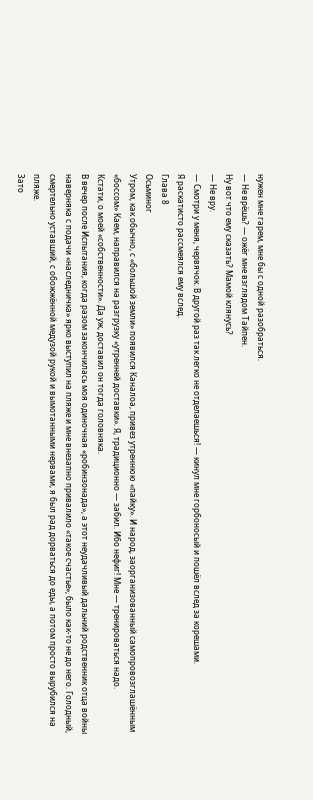нужен мне гарем, мне бы с одной разобраться.
— Не врёшь? — ожёг мне взглядом Тайпен.
Ну вот что ему сказать? Мамой клянусь?
— Не вру.
— Смотри у меня, червячок. В другой раз так легко не отделаешься! — кинул мне горбоносый и пошёл вслед за корешами.
Я раскатисто рассмеялся ему вслед.
Глава 8
Осьминог
Утром, как обычно, с «большой земли» появился Каналоа, привез утреннюю «пайку». И народ, заорганизованный самопровозглашённым «боссом» Каем, направился на разгрузку «утренней доставки». Я, традиционно — забил. Ибо нефиг! Мне — тренироваться надо.
Кстати, о моей «собственности». Да уж, доставил он тогда головняка.
В вечер после Испытания, когда разом закончилась моя одиночная «робинзонада», а этот неудачливый дальний родственник отца войны наверняка с подачи «наследничка» ярко выступил на пляже и мне внезапно привалило «такое счастье», было как-то не до него. Голодный, смертельно уставший, с обожжённой медузой рукой и вымотанными нервами, я был рад дорваться до еды, а потом просто вырубился на пляже.
Зато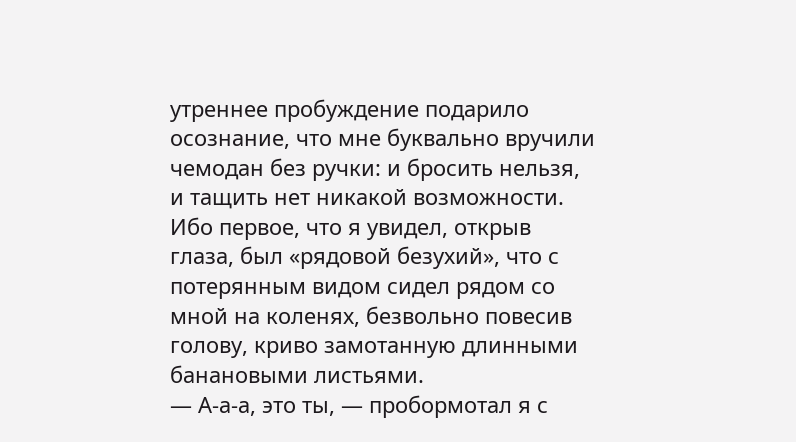утреннее пробуждение подарило осознание, что мне буквально вручили чемодан без ручки: и бросить нельзя, и тащить нет никакой возможности. Ибо первое, что я увидел, открыв глаза, был «рядовой безухий», что с потерянным видом сидел рядом со мной на коленях, безвольно повесив голову, криво замотанную длинными банановыми листьями.
— А-а-а, это ты, — пробормотал я с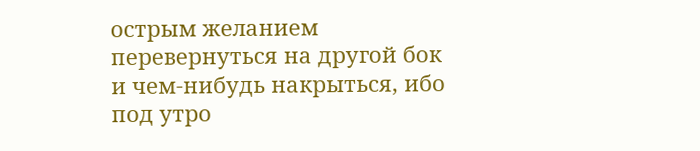острым желанием перевернуться на другой бок и чем-нибудь накрыться, ибо под утро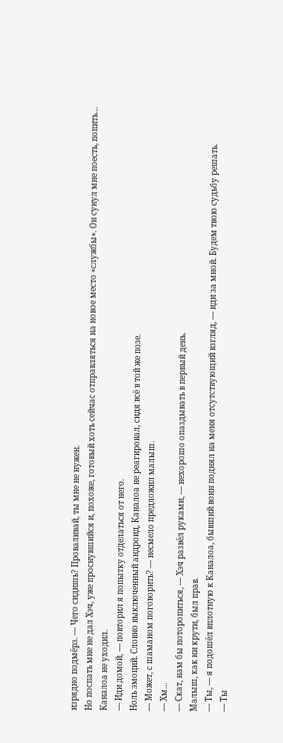изрядно подмёрз. — Чего сидишь? Проваливай, ты мне не нужен.
Но поспать мне не дал Хэч, уже проснувшийся и, похоже, готовый хоть сейчас отправляться на новое место «службы». Он сунул мне поесть, попить…
Каналоа не уходил.
— Иди домой, — повторил я попытку отделаться от него.
Ноль эмоций. Словно выключенный андроид, Каналоа не реагировал, сидя всё в той же позе.
— Может, с шаманом поговорить? — несмело предложил малыш.
— Хм…
— Скат, нам бы поторопиться, — Хэч развёл руками, — нехорошо опаздывать в первый день.
Малыш, как ни крути, был прав.
— Ты, — я подошёл вплотную к Каналоа, бывший воин поднял на меня отсутствующий взгляд, — иди за мной. Будем твою судьбу решать.
— Ты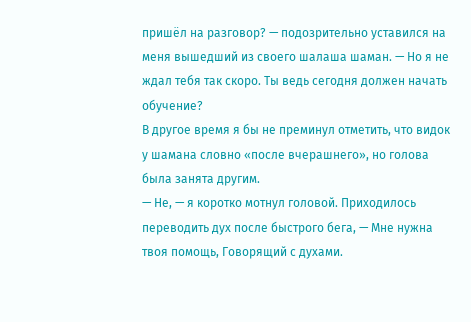пришёл на разговор? — подозрительно уставился на меня вышедший из своего шалаша шаман. — Но я не ждал тебя так скоро. Ты ведь сегодня должен начать обучение?
В другое время я бы не преминул отметить, что видок у шамана словно «после вчерашнего», но голова была занята другим.
— Не, — я коротко мотнул головой. Приходилось переводить дух после быстрого бега, — Мне нужна твоя помощь, Говорящий с духами.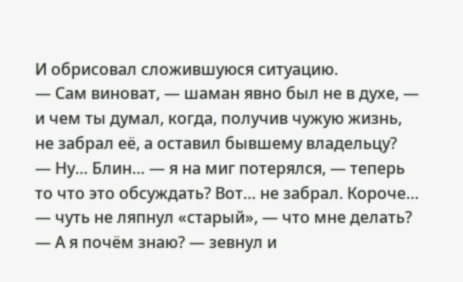И обрисовал сложившуюся ситуацию.
— Сам виноват, — шаман явно был не в духе, — и чем ты думал, когда, получив чужую жизнь, не забрал её, а оставил бывшему владельцу?
— Ну… Блин… — я на миг потерялся, — теперь то что это обсуждать? Вот… не забрал. Короче… — чуть не ляпнул «старый», — что мне делать?
— А я почём знаю? — зевнул и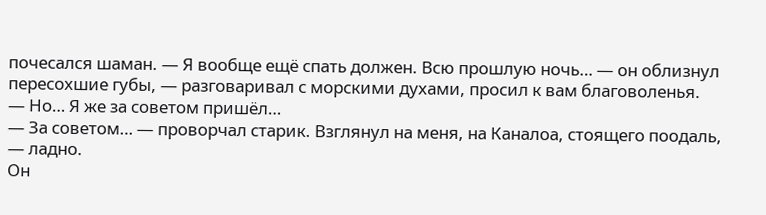почесался шаман. — Я вообще ещё спать должен. Всю прошлую ночь… — он облизнул пересохшие губы, — разговаривал с морскими духами, просил к вам благоволенья.
— Но… Я же за советом пришёл…
— За советом… — проворчал старик. Взглянул на меня, на Каналоа, стоящего поодаль, — ладно.
Он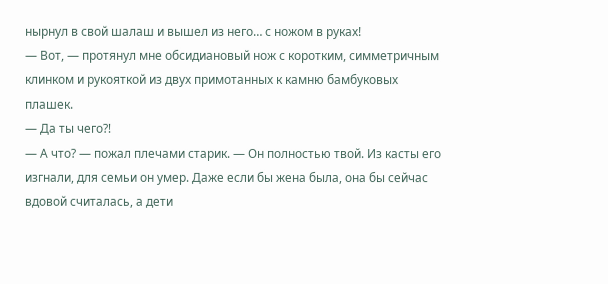нырнул в свой шалаш и вышел из него… с ножом в руках!
— Вот, — протянул мне обсидиановый нож с коротким, симметричным клинком и рукояткой из двух примотанных к камню бамбуковых плашек.
— Да ты чего⁈
— А что? — пожал плечами старик. — Он полностью твой. Из касты его изгнали, для семьи он умер. Даже если бы жена была, она бы сейчас вдовой считалась, а дети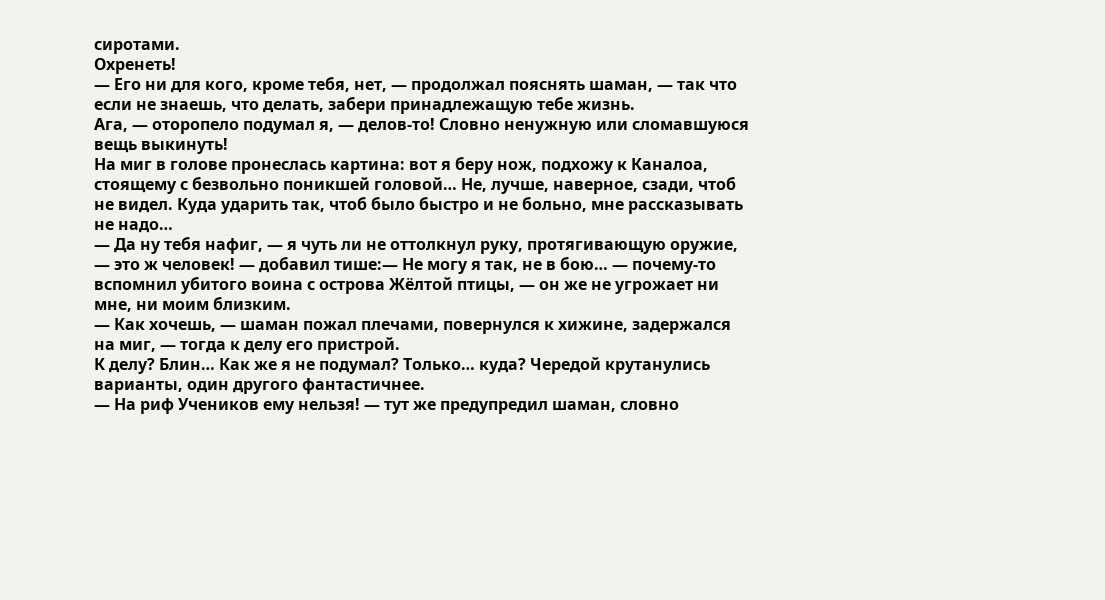сиротами.
Охренеть!
— Его ни для кого, кроме тебя, нет, — продолжал пояснять шаман, — так что если не знаешь, что делать, забери принадлежащую тебе жизнь.
Ага, — оторопело подумал я, — делов-то! Словно ненужную или сломавшуюся вещь выкинуть!
На миг в голове пронеслась картина: вот я беру нож, подхожу к Каналоа, стоящему с безвольно поникшей головой… Не, лучше, наверное, сзади, чтоб не видел. Куда ударить так, чтоб было быстро и не больно, мне рассказывать не надо…
— Да ну тебя нафиг, — я чуть ли не оттолкнул руку, протягивающую оружие, — это ж человек! — добавил тише:— Не могу я так, не в бою… — почему-то вспомнил убитого воина с острова Жёлтой птицы, — он же не угрожает ни мне, ни моим близким.
— Как хочешь, — шаман пожал плечами, повернулся к хижине, задержался на миг, — тогда к делу его пристрой.
К делу? Блин… Как же я не подумал? Только… куда? Чередой крутанулись варианты, один другого фантастичнее.
— На риф Учеников ему нельзя! — тут же предупредил шаман, словно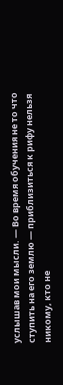услышав мои мысли. — Во время обучения не то что ступить на его землю — приблизиться к рифу нельзя никому, кто не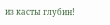из касты глубин!